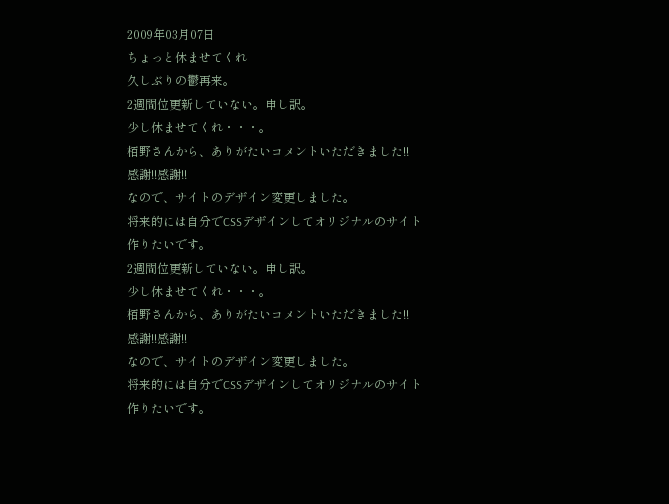2009年03月07日
ちょっと休ませてくれ
久しぶりの鬱再来。
2週間位更新していない。申し訳。
少し休ませてくれ・・・。
栢野さんから、ありがたいコメントいただきました!!
感謝!!感謝!!
なので、サイトのデザイン変更しました。
将来的には自分でCSSデザインしてオリジナルのサイト作りたいです。
2週間位更新していない。申し訳。
少し休ませてくれ・・・。
栢野さんから、ありがたいコメントいただきました!!
感謝!!感謝!!
なので、サイトのデザイン変更しました。
将来的には自分でCSSデザインしてオリジナルのサイト作りたいです。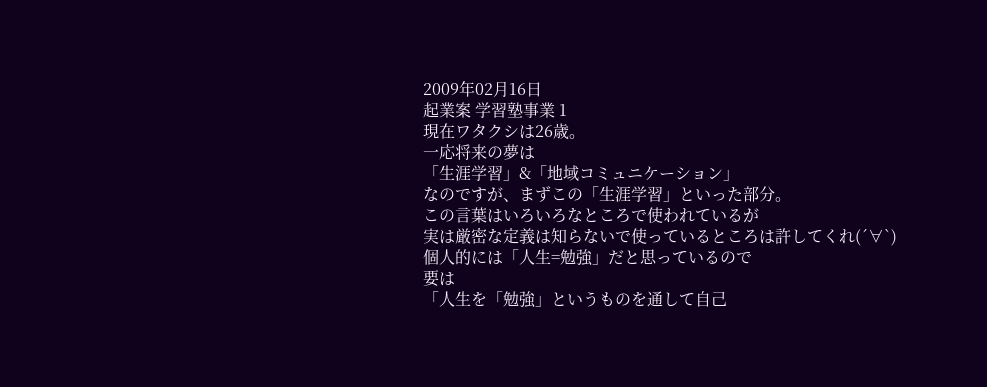2009年02月16日
起業案 学習塾事業 1
現在ワタクシは26歳。
一応将来の夢は
「生涯学習」&「地域コミュニケーション」
なのですが、まずこの「生涯学習」といった部分。
この言葉はいろいろなところで使われているが
実は厳密な定義は知らないで使っているところは許してくれ(´∀`)
個人的には「人生=勉強」だと思っているので
要は
「人生を「勉強」というものを通して自己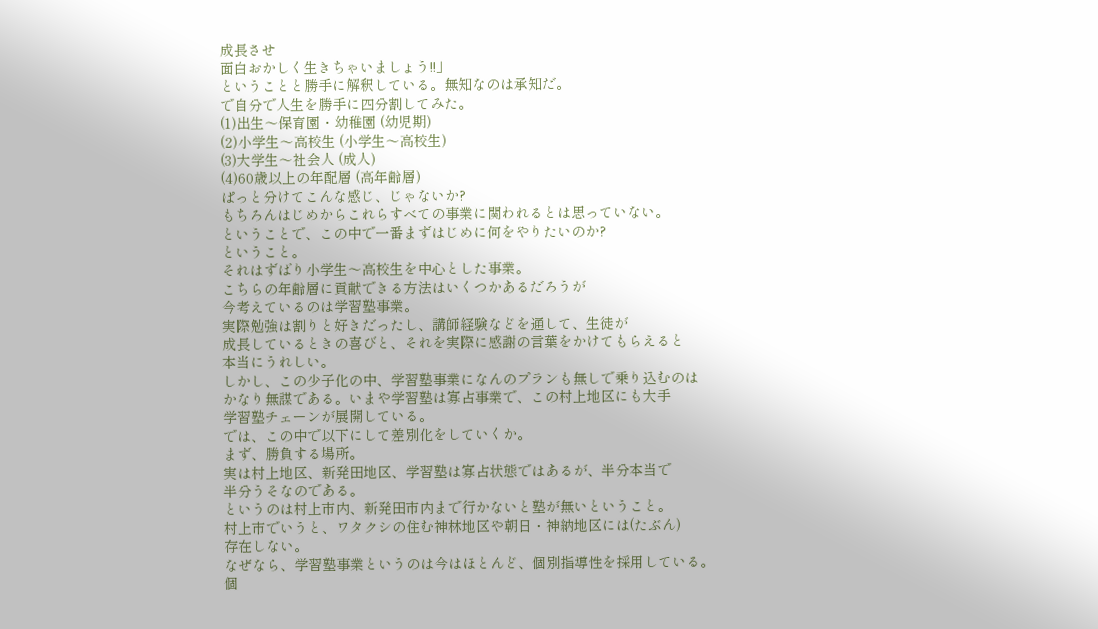成長させ
面白おかしく生きちゃいましょう!!」
ということと勝手に解釈している。無知なのは承知だ。
で自分で人生を勝手に四分割してみた。
(1)出生〜保育園・幼稚園 (幼児期)
(2)小学生〜高校生 (小学生〜高校生)
(3)大学生〜社会人 (成人)
(4)60歳以上の年配層 (高年齢層)
ぱっと分けてこんな感じ、じゃないか?
もちろんはじめからこれらすべての事業に関われるとは思っていない。
ということで、この中で一番まずはじめに何をやりたいのか?
ということ。
それはずばり小学生〜高校生を中心とした事業。
こちらの年齢層に貢献できる方法はいくつかあるだろうが
今考えているのは学習塾事業。
実際勉強は割りと好きだったし、講師経験などを通して、生徒が
成長しているときの喜びと、それを実際に感謝の言葉をかけてもらえると
本当にうれしい。
しかし、この少子化の中、学習塾事業になんのプランも無しで乗り込むのは
かなり無謀である。いまや学習塾は寡占事業で、この村上地区にも大手
学習塾チェーンが展開している。
では、この中で以下にして差別化をしていくか。
まず、勝負する場所。
実は村上地区、新発田地区、学習塾は寡占状態ではあるが、半分本当で
半分うそなのである。
というのは村上市内、新発田市内まで行かないと塾が無いということ。
村上市でいうと、ワタクシの住む神林地区や朝日・神納地区には(たぶん)
存在しない。
なぜなら、学習塾事業というのは今はほとんど、個別指導性を採用している。
個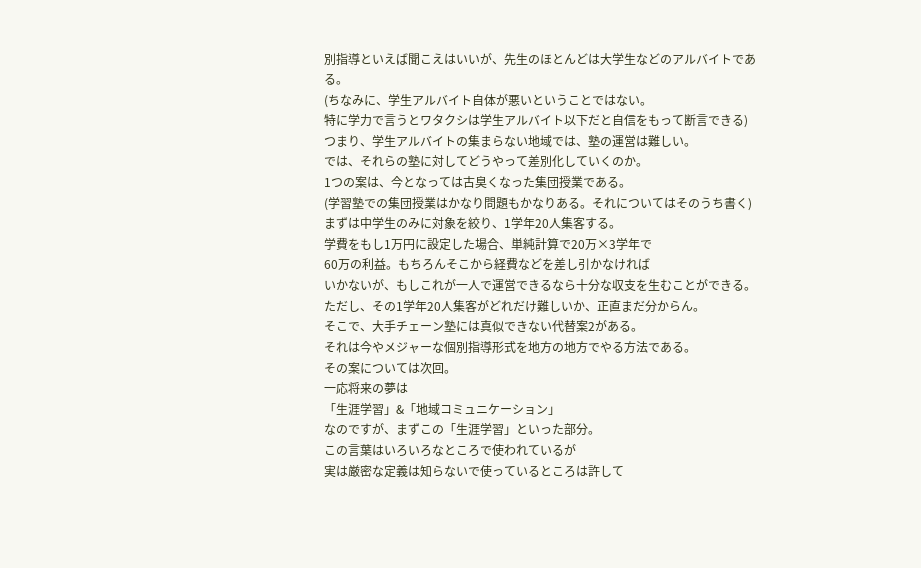別指導といえば聞こえはいいが、先生のほとんどは大学生などのアルバイトである。
(ちなみに、学生アルバイト自体が悪いということではない。
特に学力で言うとワタクシは学生アルバイト以下だと自信をもって断言できる)
つまり、学生アルバイトの集まらない地域では、塾の運営は難しい。
では、それらの塾に対してどうやって差別化していくのか。
1つの案は、今となっては古臭くなった集団授業である。
(学習塾での集団授業はかなり問題もかなりある。それについてはそのうち書く)
まずは中学生のみに対象を絞り、1学年20人集客する。
学費をもし1万円に設定した場合、単純計算で20万×3学年で
60万の利益。もちろんそこから経費などを差し引かなければ
いかないが、もしこれが一人で運営できるなら十分な収支を生むことができる。
ただし、その1学年20人集客がどれだけ難しいか、正直まだ分からん。
そこで、大手チェーン塾には真似できない代替案2がある。
それは今やメジャーな個別指導形式を地方の地方でやる方法である。
その案については次回。
一応将来の夢は
「生涯学習」&「地域コミュニケーション」
なのですが、まずこの「生涯学習」といった部分。
この言葉はいろいろなところで使われているが
実は厳密な定義は知らないで使っているところは許して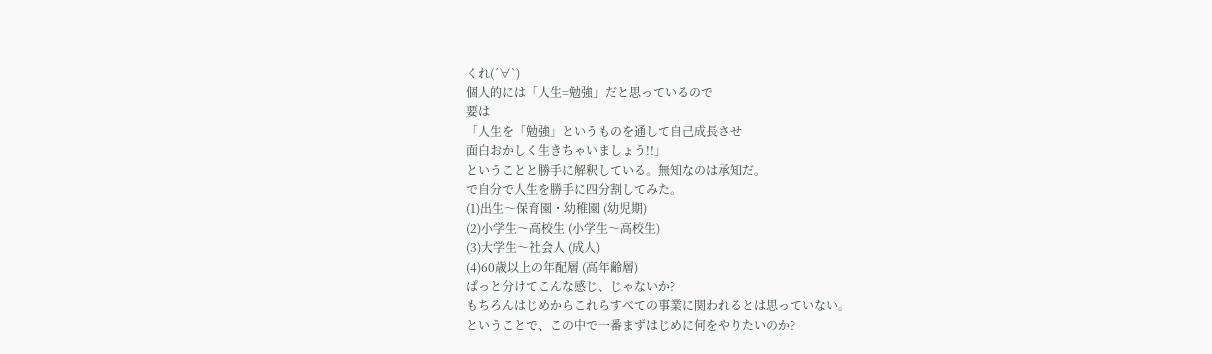くれ(´∀`)
個人的には「人生=勉強」だと思っているので
要は
「人生を「勉強」というものを通して自己成長させ
面白おかしく生きちゃいましょう!!」
ということと勝手に解釈している。無知なのは承知だ。
で自分で人生を勝手に四分割してみた。
(1)出生〜保育園・幼稚園 (幼児期)
(2)小学生〜高校生 (小学生〜高校生)
(3)大学生〜社会人 (成人)
(4)60歳以上の年配層 (高年齢層)
ぱっと分けてこんな感じ、じゃないか?
もちろんはじめからこれらすべての事業に関われるとは思っていない。
ということで、この中で一番まずはじめに何をやりたいのか?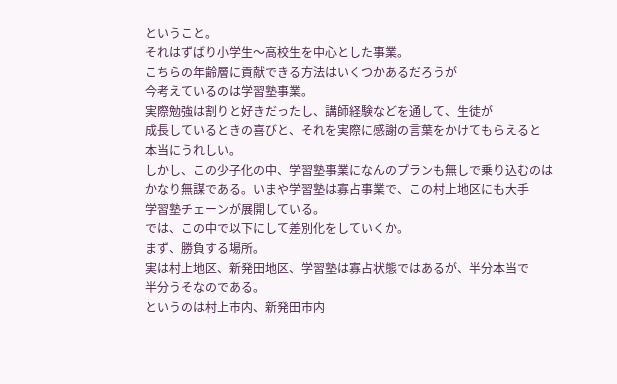ということ。
それはずばり小学生〜高校生を中心とした事業。
こちらの年齢層に貢献できる方法はいくつかあるだろうが
今考えているのは学習塾事業。
実際勉強は割りと好きだったし、講師経験などを通して、生徒が
成長しているときの喜びと、それを実際に感謝の言葉をかけてもらえると
本当にうれしい。
しかし、この少子化の中、学習塾事業になんのプランも無しで乗り込むのは
かなり無謀である。いまや学習塾は寡占事業で、この村上地区にも大手
学習塾チェーンが展開している。
では、この中で以下にして差別化をしていくか。
まず、勝負する場所。
実は村上地区、新発田地区、学習塾は寡占状態ではあるが、半分本当で
半分うそなのである。
というのは村上市内、新発田市内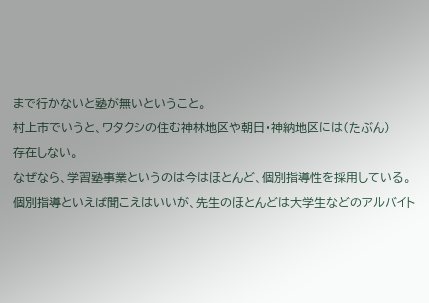まで行かないと塾が無いということ。
村上市でいうと、ワタクシの住む神林地区や朝日・神納地区には(たぶん)
存在しない。
なぜなら、学習塾事業というのは今はほとんど、個別指導性を採用している。
個別指導といえば聞こえはいいが、先生のほとんどは大学生などのアルバイト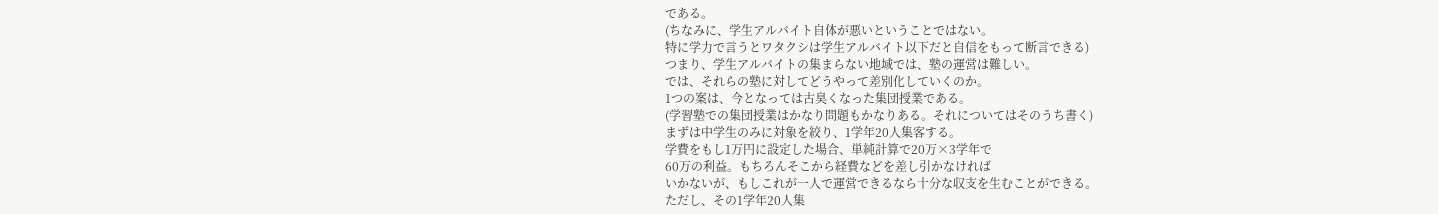である。
(ちなみに、学生アルバイト自体が悪いということではない。
特に学力で言うとワタクシは学生アルバイト以下だと自信をもって断言できる)
つまり、学生アルバイトの集まらない地域では、塾の運営は難しい。
では、それらの塾に対してどうやって差別化していくのか。
1つの案は、今となっては古臭くなった集団授業である。
(学習塾での集団授業はかなり問題もかなりある。それについてはそのうち書く)
まずは中学生のみに対象を絞り、1学年20人集客する。
学費をもし1万円に設定した場合、単純計算で20万×3学年で
60万の利益。もちろんそこから経費などを差し引かなければ
いかないが、もしこれが一人で運営できるなら十分な収支を生むことができる。
ただし、その1学年20人集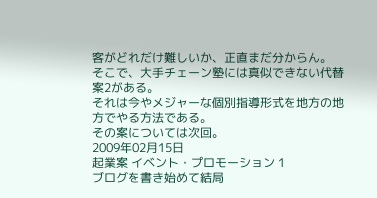客がどれだけ難しいか、正直まだ分からん。
そこで、大手チェーン塾には真似できない代替案2がある。
それは今やメジャーな個別指導形式を地方の地方でやる方法である。
その案については次回。
2009年02月15日
起業案 イベント・プロモーション 1
ブログを書き始めて結局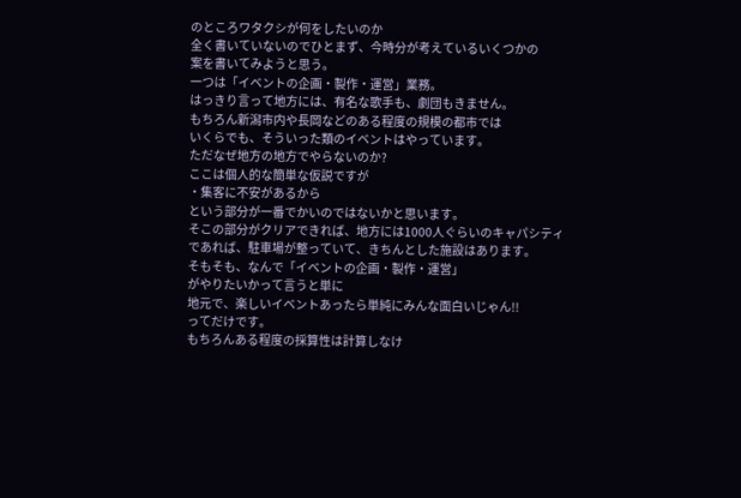のところワタクシが何をしたいのか
全く書いていないのでひとまず、今時分が考えているいくつかの
案を書いてみようと思う。
一つは「イベントの企画・製作・運営」業務。
はっきり言って地方には、有名な歌手も、劇団もきません。
もちろん新潟市内や長岡などのある程度の規模の都市では
いくらでも、そういった類のイベントはやっています。
ただなぜ地方の地方でやらないのか?
ここは個人的な簡単な仮説ですが
・集客に不安があるから
という部分が一番でかいのではないかと思います。
そこの部分がクリアできれば、地方には1000人ぐらいのキャパシティ
であれば、駐車場が整っていて、きちんとした施設はあります。
そもそも、なんで「イベントの企画・製作・運営」
がやりたいかって言うと単に
地元で、楽しいイベントあったら単純にみんな面白いじゃん!!
ってだけです。
もちろんある程度の採算性は計算しなけ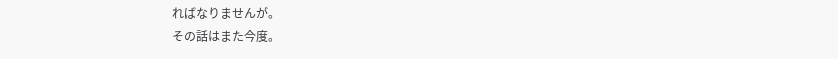ればなりませんが。
その話はまた今度。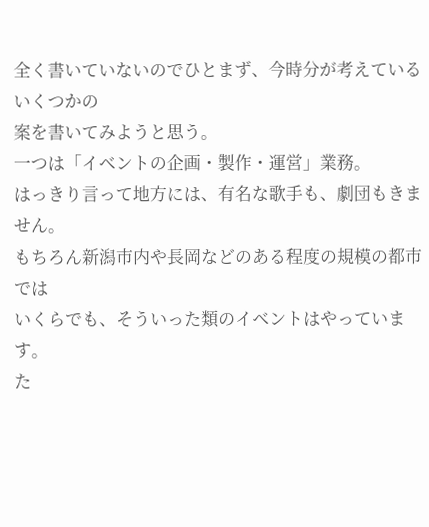全く書いていないのでひとまず、今時分が考えているいくつかの
案を書いてみようと思う。
一つは「イベントの企画・製作・運営」業務。
はっきり言って地方には、有名な歌手も、劇団もきません。
もちろん新潟市内や長岡などのある程度の規模の都市では
いくらでも、そういった類のイベントはやっています。
た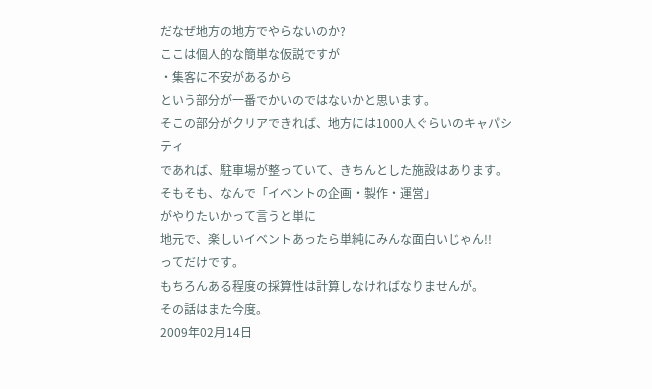だなぜ地方の地方でやらないのか?
ここは個人的な簡単な仮説ですが
・集客に不安があるから
という部分が一番でかいのではないかと思います。
そこの部分がクリアできれば、地方には1000人ぐらいのキャパシティ
であれば、駐車場が整っていて、きちんとした施設はあります。
そもそも、なんで「イベントの企画・製作・運営」
がやりたいかって言うと単に
地元で、楽しいイベントあったら単純にみんな面白いじゃん!!
ってだけです。
もちろんある程度の採算性は計算しなければなりませんが。
その話はまた今度。
2009年02月14日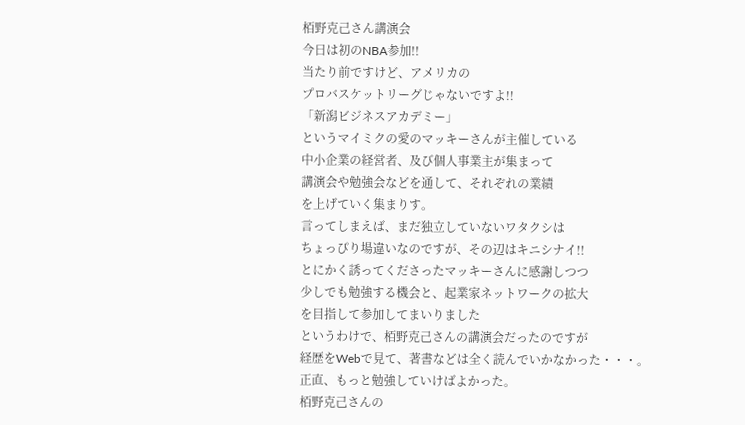栢野克己さん講演会
今日は初のNBA参加!!
当たり前ですけど、アメリカの
プロバスケットリーグじゃないですよ!!
「新潟ビジネスアカデミー」
というマイミクの愛のマッキーさんが主催している
中小企業の経営者、及び個人事業主が集まって
講演会や勉強会などを通して、それぞれの業績
を上げていく集まりす。
言ってしまえば、まだ独立していないワタクシは
ちょっぴり場違いなのですが、その辺はキニシナイ!!
とにかく誘ってくださったマッキーさんに感謝しつつ
少しでも勉強する機会と、起業家ネットワークの拡大
を目指して参加してまいりました
というわけで、栢野克己さんの講演会だったのですが
経歴をWebで見て、著書などは全く読んでいかなかった・・・。
正直、もっと勉強していけばよかった。
栢野克己さんの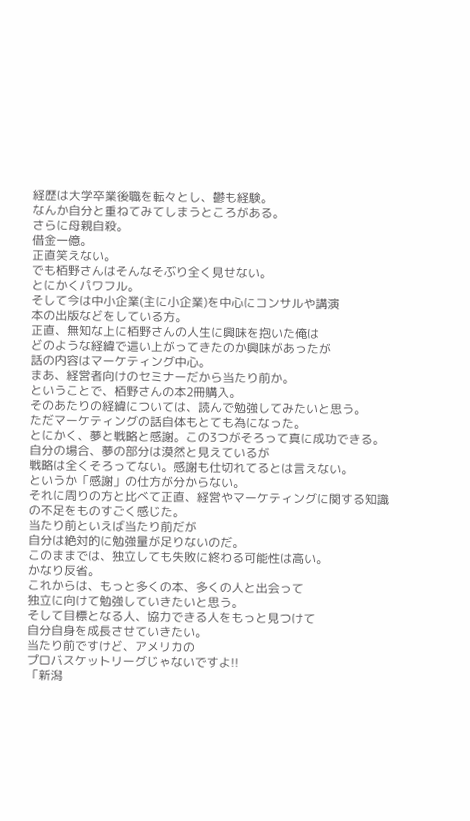経歴は大学卒業後職を転々とし、鬱も経験。
なんか自分と重ねてみてしまうところがある。
さらに母親自殺。
借金一億。
正直笑えない。
でも栢野さんはそんなそぶり全く見せない。
とにかくパワフル。
そして今は中小企業(主に小企業)を中心にコンサルや講演
本の出版などをしている方。
正直、無知な上に栢野さんの人生に興味を抱いた俺は
どのような経緯で這い上がってきたのか興味があったが
話の内容はマーケティング中心。
まあ、経営者向けのセミナーだから当たり前か。
ということで、栢野さんの本2冊購入。
そのあたりの経緯については、読んで勉強してみたいと思う。
ただマーケティングの話自体もとても為になった。
とにかく、夢と戦略と感謝。この3つがそろって真に成功できる。
自分の場合、夢の部分は漠然と見えているが
戦略は全くそろってない。感謝も仕切れてるとは言えない。
というか「感謝」の仕方が分からない。
それに周りの方と比べて正直、経営やマーケティングに関する知識
の不足をものすごく感じた。
当たり前といえば当たり前だが
自分は絶対的に勉強量が足りないのだ。
このままでは、独立しても失敗に終わる可能性は高い。
かなり反省。
これからは、もっと多くの本、多くの人と出会って
独立に向けて勉強していきたいと思う。
そして目標となる人、協力できる人をもっと見つけて
自分自身を成長させていきたい。
当たり前ですけど、アメリカの
プロバスケットリーグじゃないですよ!!
「新潟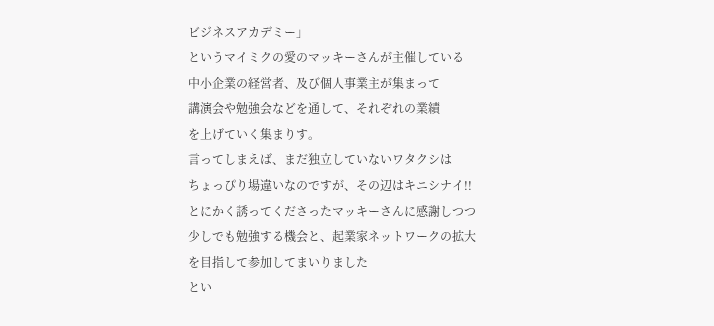ビジネスアカデミー」
というマイミクの愛のマッキーさんが主催している
中小企業の経営者、及び個人事業主が集まって
講演会や勉強会などを通して、それぞれの業績
を上げていく集まりす。
言ってしまえば、まだ独立していないワタクシは
ちょっぴり場違いなのですが、その辺はキニシナイ!!
とにかく誘ってくださったマッキーさんに感謝しつつ
少しでも勉強する機会と、起業家ネットワークの拡大
を目指して参加してまいりました
とい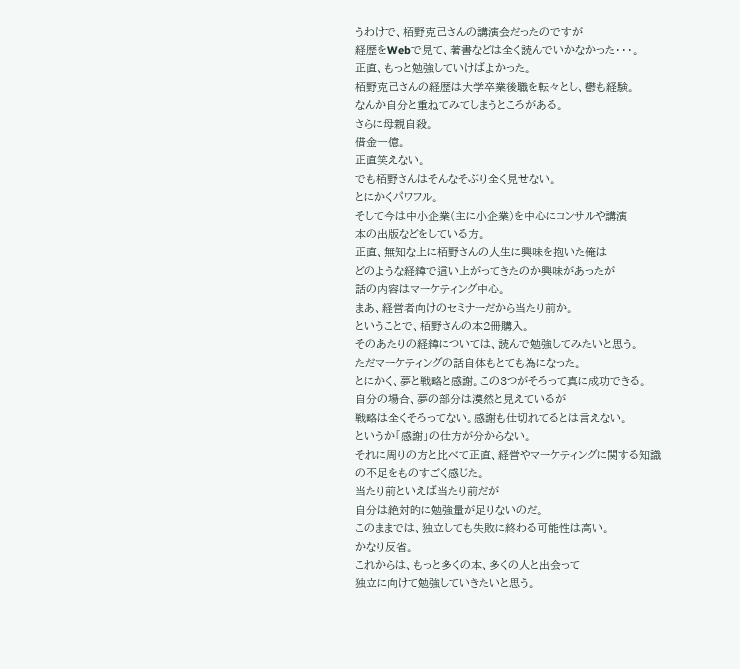うわけで、栢野克己さんの講演会だったのですが
経歴をWebで見て、著書などは全く読んでいかなかった・・・。
正直、もっと勉強していけばよかった。
栢野克己さんの経歴は大学卒業後職を転々とし、鬱も経験。
なんか自分と重ねてみてしまうところがある。
さらに母親自殺。
借金一億。
正直笑えない。
でも栢野さんはそんなそぶり全く見せない。
とにかくパワフル。
そして今は中小企業(主に小企業)を中心にコンサルや講演
本の出版などをしている方。
正直、無知な上に栢野さんの人生に興味を抱いた俺は
どのような経緯で這い上がってきたのか興味があったが
話の内容はマーケティング中心。
まあ、経営者向けのセミナーだから当たり前か。
ということで、栢野さんの本2冊購入。
そのあたりの経緯については、読んで勉強してみたいと思う。
ただマーケティングの話自体もとても為になった。
とにかく、夢と戦略と感謝。この3つがそろって真に成功できる。
自分の場合、夢の部分は漠然と見えているが
戦略は全くそろってない。感謝も仕切れてるとは言えない。
というか「感謝」の仕方が分からない。
それに周りの方と比べて正直、経営やマーケティングに関する知識
の不足をものすごく感じた。
当たり前といえば当たり前だが
自分は絶対的に勉強量が足りないのだ。
このままでは、独立しても失敗に終わる可能性は高い。
かなり反省。
これからは、もっと多くの本、多くの人と出会って
独立に向けて勉強していきたいと思う。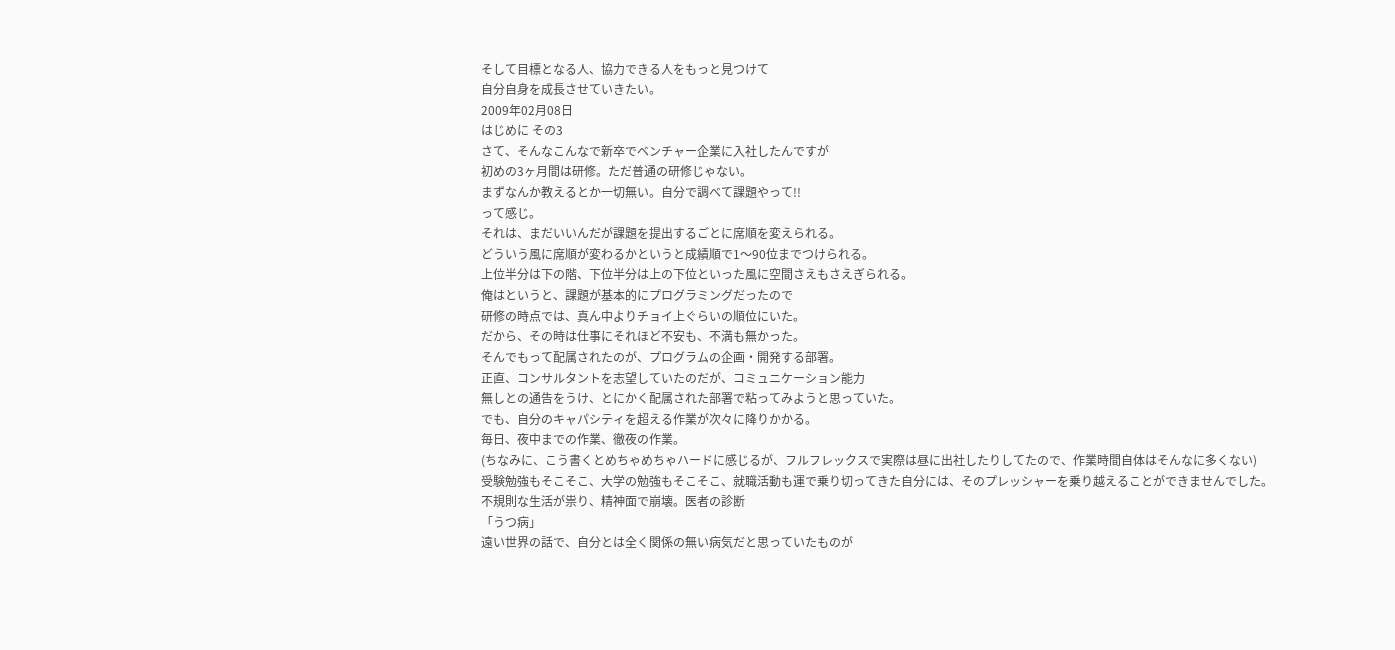そして目標となる人、協力できる人をもっと見つけて
自分自身を成長させていきたい。
2009年02月08日
はじめに その3
さて、そんなこんなで新卒でベンチャー企業に入社したんですが
初めの3ヶ月間は研修。ただ普通の研修じゃない。
まずなんか教えるとか一切無い。自分で調べて課題やって!!
って感じ。
それは、まだいいんだが課題を提出するごとに席順を変えられる。
どういう風に席順が変わるかというと成績順で1〜90位までつけられる。
上位半分は下の階、下位半分は上の下位といった風に空間さえもさえぎられる。
俺はというと、課題が基本的にプログラミングだったので
研修の時点では、真ん中よりチョイ上ぐらいの順位にいた。
だから、その時は仕事にそれほど不安も、不満も無かった。
そんでもって配属されたのが、プログラムの企画・開発する部署。
正直、コンサルタントを志望していたのだが、コミュニケーション能力
無しとの通告をうけ、とにかく配属された部署で粘ってみようと思っていた。
でも、自分のキャパシティを超える作業が次々に降りかかる。
毎日、夜中までの作業、徹夜の作業。
(ちなみに、こう書くとめちゃめちゃハードに感じるが、フルフレックスで実際は昼に出社したりしてたので、作業時間自体はそんなに多くない)
受験勉強もそこそこ、大学の勉強もそこそこ、就職活動も運で乗り切ってきた自分には、そのプレッシャーを乗り越えることができませんでした。
不規則な生活が祟り、精神面で崩壊。医者の診断
「うつ病」
遠い世界の話で、自分とは全く関係の無い病気だと思っていたものが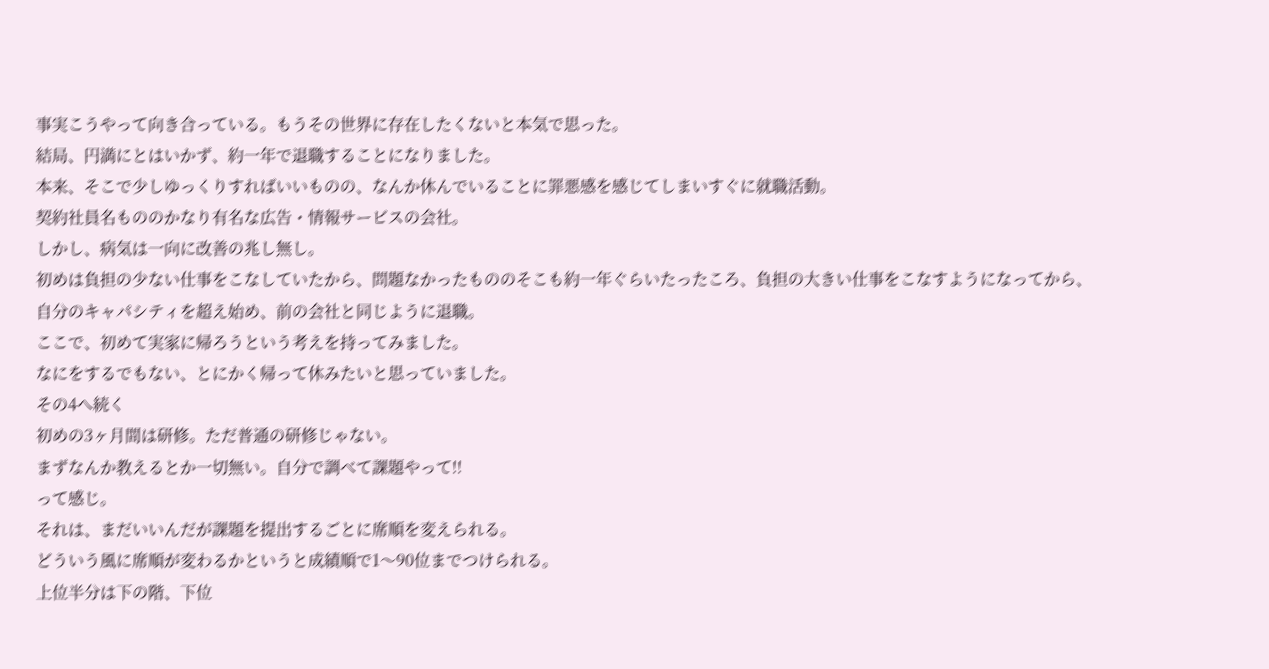事実こうやって向き合っている。もうその世界に存在したくないと本気で思った。
結局、円満にとはいかず、約一年で退職することになりました。
本来、そこで少しゆっくりすればいいものの、なんか休んでいることに罪悪感を感じてしまいすぐに就職活動。
契約社員名もののかなり有名な広告・情報サービスの会社。
しかし、病気は一向に改善の兆し無し。
初めは負担の少ない仕事をこなしていたから、問題なかったもののそこも約一年ぐらいたったころ、負担の大きい仕事をこなすようになってから、自分のキャパシティを超え始め、前の会社と同じように退職。
ここで、初めて実家に帰ろうという考えを持ってみました。
なにをするでもない、とにかく帰って休みたいと思っていました。
その4へ続く
初めの3ヶ月間は研修。ただ普通の研修じゃない。
まずなんか教えるとか一切無い。自分で調べて課題やって!!
って感じ。
それは、まだいいんだが課題を提出するごとに席順を変えられる。
どういう風に席順が変わるかというと成績順で1〜90位までつけられる。
上位半分は下の階、下位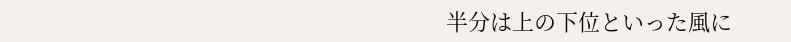半分は上の下位といった風に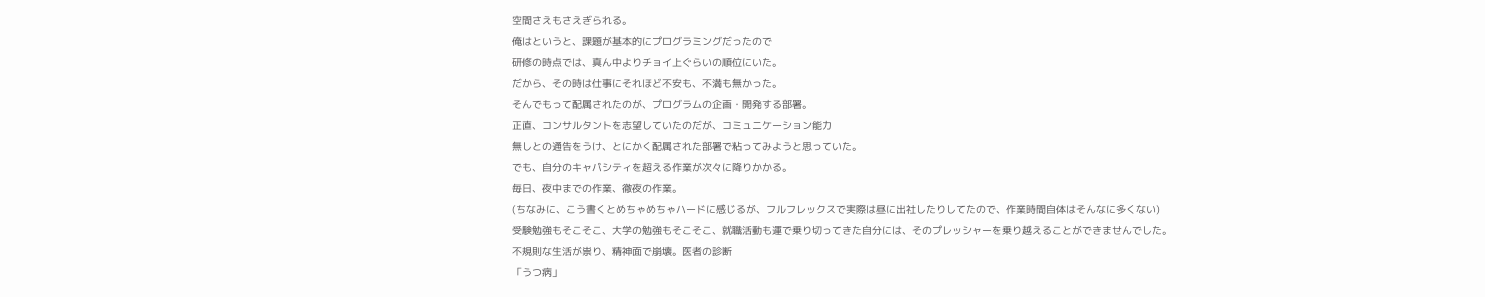空間さえもさえぎられる。
俺はというと、課題が基本的にプログラミングだったので
研修の時点では、真ん中よりチョイ上ぐらいの順位にいた。
だから、その時は仕事にそれほど不安も、不満も無かった。
そんでもって配属されたのが、プログラムの企画・開発する部署。
正直、コンサルタントを志望していたのだが、コミュニケーション能力
無しとの通告をうけ、とにかく配属された部署で粘ってみようと思っていた。
でも、自分のキャパシティを超える作業が次々に降りかかる。
毎日、夜中までの作業、徹夜の作業。
(ちなみに、こう書くとめちゃめちゃハードに感じるが、フルフレックスで実際は昼に出社したりしてたので、作業時間自体はそんなに多くない)
受験勉強もそこそこ、大学の勉強もそこそこ、就職活動も運で乗り切ってきた自分には、そのプレッシャーを乗り越えることができませんでした。
不規則な生活が祟り、精神面で崩壊。医者の診断
「うつ病」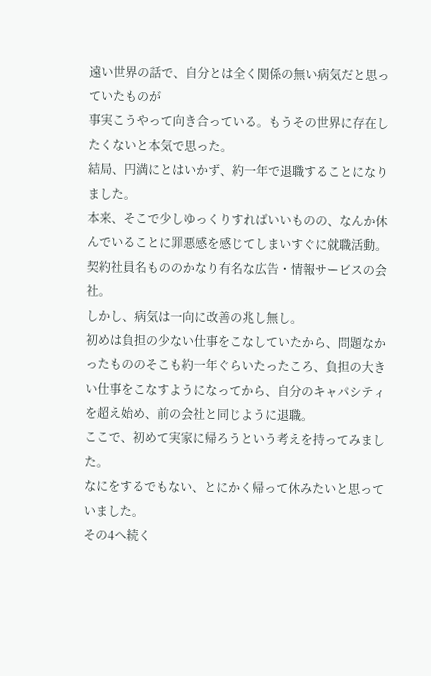遠い世界の話で、自分とは全く関係の無い病気だと思っていたものが
事実こうやって向き合っている。もうその世界に存在したくないと本気で思った。
結局、円満にとはいかず、約一年で退職することになりました。
本来、そこで少しゆっくりすればいいものの、なんか休んでいることに罪悪感を感じてしまいすぐに就職活動。
契約社員名もののかなり有名な広告・情報サービスの会社。
しかし、病気は一向に改善の兆し無し。
初めは負担の少ない仕事をこなしていたから、問題なかったもののそこも約一年ぐらいたったころ、負担の大きい仕事をこなすようになってから、自分のキャパシティを超え始め、前の会社と同じように退職。
ここで、初めて実家に帰ろうという考えを持ってみました。
なにをするでもない、とにかく帰って休みたいと思っていました。
その4へ続く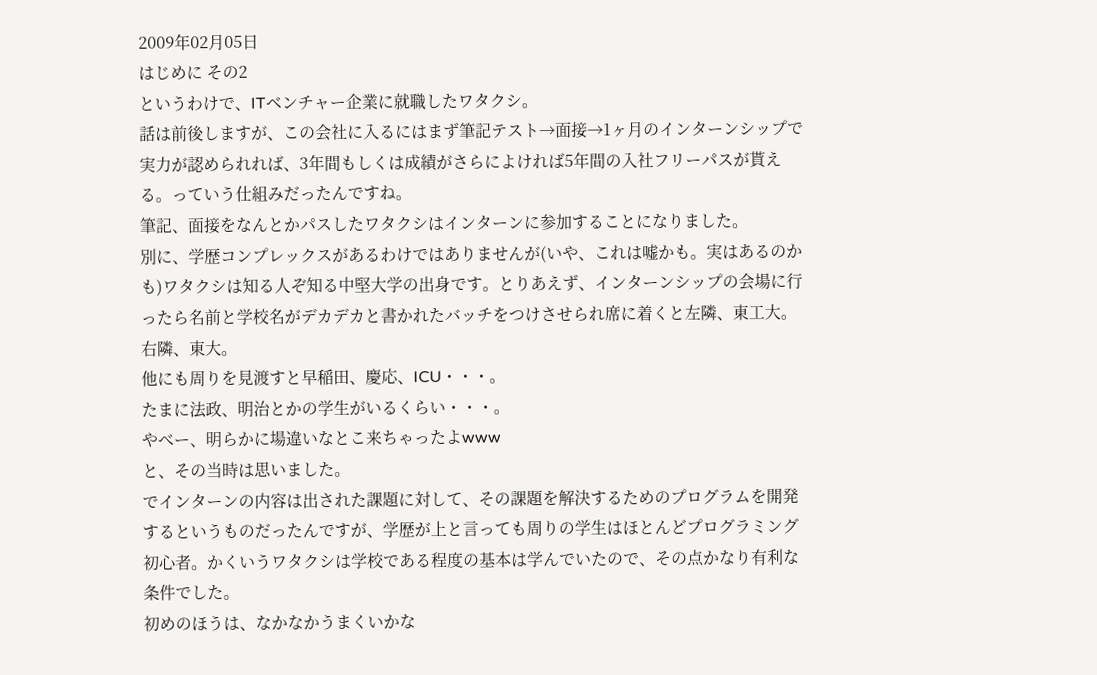2009年02月05日
はじめに その2
というわけで、ITベンチャー企業に就職したワタクシ。
話は前後しますが、この会社に入るにはまず筆記テスト→面接→1ヶ月のインターンシップで実力が認められれば、3年間もしくは成績がさらによければ5年間の入社フリーパスが貰える。っていう仕組みだったんですね。
筆記、面接をなんとかパスしたワタクシはインターンに参加することになりました。
別に、学歴コンプレックスがあるわけではありませんが(いや、これは嘘かも。実はあるのかも)ワタクシは知る人ぞ知る中堅大学の出身です。とりあえず、インターンシップの会場に行ったら名前と学校名がデカデカと書かれたバッチをつけさせられ席に着くと左隣、東工大。右隣、東大。
他にも周りを見渡すと早稲田、慶応、ICU・・・。
たまに法政、明治とかの学生がいるくらい・・・。
やべー、明らかに場違いなとこ来ちゃったよwww
と、その当時は思いました。
でインターンの内容は出された課題に対して、その課題を解決するためのプログラムを開発するというものだったんですが、学歴が上と言っても周りの学生はほとんどプログラミング初心者。かくいうワタクシは学校である程度の基本は学んでいたので、その点かなり有利な条件でした。
初めのほうは、なかなかうまくいかな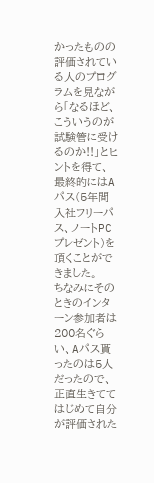かったものの評価されている人のプログラムを見ながら「なるほど、こういうのが試験管に受けるのか!!」とヒントを得て、最終的にはAパス(5年間入社フリーパス、ノートPCプレゼント)を頂くことができました。
ちなみにそのときのインターン参加者は200名ぐらい、Aパス貰ったのは5人だったので、正直生きててはじめて自分が評価された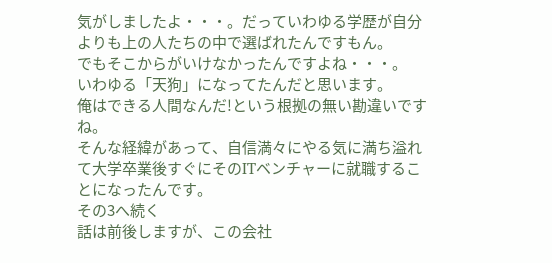気がしましたよ・・・。だっていわゆる学歴が自分よりも上の人たちの中で選ばれたんですもん。
でもそこからがいけなかったんですよね・・・。
いわゆる「天狗」になってたんだと思います。
俺はできる人間なんだ!という根拠の無い勘違いですね。
そんな経緯があって、自信満々にやる気に満ち溢れて大学卒業後すぐにそのITベンチャーに就職することになったんです。
その3へ続く
話は前後しますが、この会社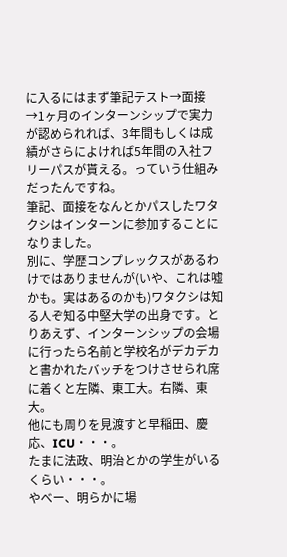に入るにはまず筆記テスト→面接→1ヶ月のインターンシップで実力が認められれば、3年間もしくは成績がさらによければ5年間の入社フリーパスが貰える。っていう仕組みだったんですね。
筆記、面接をなんとかパスしたワタクシはインターンに参加することになりました。
別に、学歴コンプレックスがあるわけではありませんが(いや、これは嘘かも。実はあるのかも)ワタクシは知る人ぞ知る中堅大学の出身です。とりあえず、インターンシップの会場に行ったら名前と学校名がデカデカと書かれたバッチをつけさせられ席に着くと左隣、東工大。右隣、東大。
他にも周りを見渡すと早稲田、慶応、ICU・・・。
たまに法政、明治とかの学生がいるくらい・・・。
やべー、明らかに場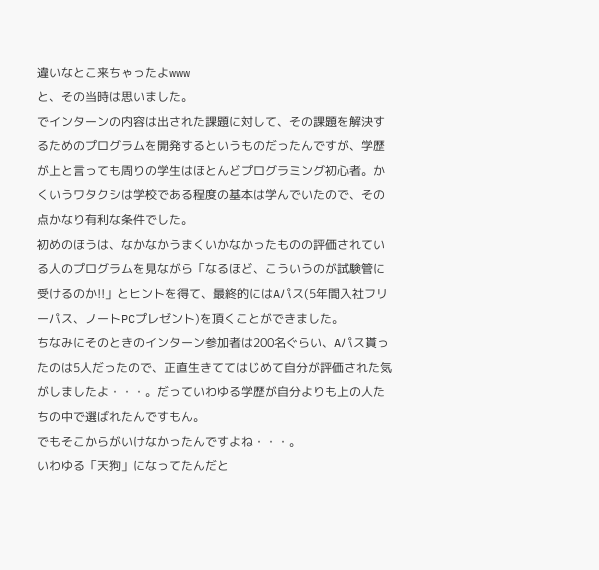違いなとこ来ちゃったよwww
と、その当時は思いました。
でインターンの内容は出された課題に対して、その課題を解決するためのプログラムを開発するというものだったんですが、学歴が上と言っても周りの学生はほとんどプログラミング初心者。かくいうワタクシは学校である程度の基本は学んでいたので、その点かなり有利な条件でした。
初めのほうは、なかなかうまくいかなかったものの評価されている人のプログラムを見ながら「なるほど、こういうのが試験管に受けるのか!!」とヒントを得て、最終的にはAパス(5年間入社フリーパス、ノートPCプレゼント)を頂くことができました。
ちなみにそのときのインターン参加者は200名ぐらい、Aパス貰ったのは5人だったので、正直生きててはじめて自分が評価された気がしましたよ・・・。だっていわゆる学歴が自分よりも上の人たちの中で選ばれたんですもん。
でもそこからがいけなかったんですよね・・・。
いわゆる「天狗」になってたんだと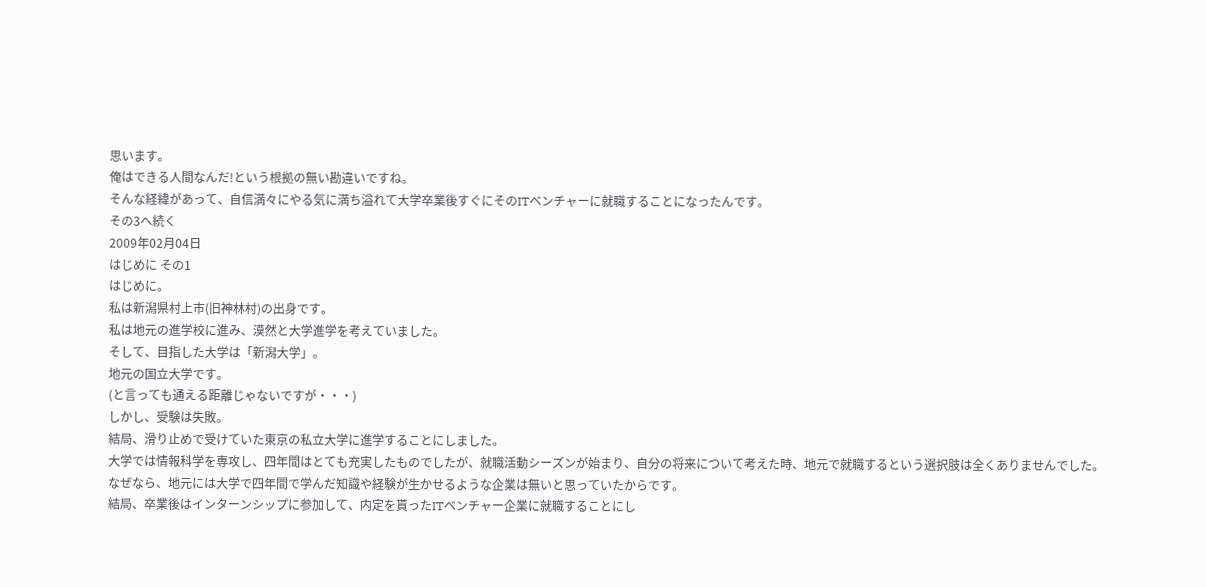思います。
俺はできる人間なんだ!という根拠の無い勘違いですね。
そんな経緯があって、自信満々にやる気に満ち溢れて大学卒業後すぐにそのITベンチャーに就職することになったんです。
その3へ続く
2009年02月04日
はじめに その1
はじめに。
私は新潟県村上市(旧神林村)の出身です。
私は地元の進学校に進み、漠然と大学進学を考えていました。
そして、目指した大学は「新潟大学」。
地元の国立大学です。
(と言っても通える距離じゃないですが・・・)
しかし、受験は失敗。
結局、滑り止めで受けていた東京の私立大学に進学することにしました。
大学では情報科学を専攻し、四年間はとても充実したものでしたが、就職活動シーズンが始まり、自分の将来について考えた時、地元で就職するという選択肢は全くありませんでした。
なぜなら、地元には大学で四年間で学んだ知識や経験が生かせるような企業は無いと思っていたからです。
結局、卒業後はインターンシップに参加して、内定を貰ったITベンチャー企業に就職することにし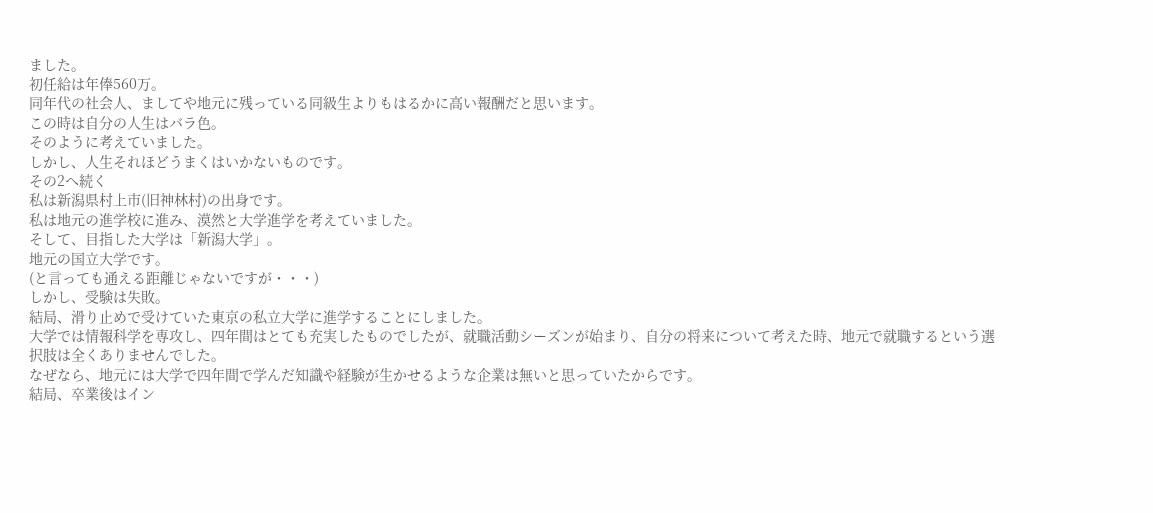ました。
初任給は年俸560万。
同年代の社会人、ましてや地元に残っている同級生よりもはるかに高い報酬だと思います。
この時は自分の人生はバラ色。
そのように考えていました。
しかし、人生それほどうまくはいかないものです。
その2へ続く
私は新潟県村上市(旧神林村)の出身です。
私は地元の進学校に進み、漠然と大学進学を考えていました。
そして、目指した大学は「新潟大学」。
地元の国立大学です。
(と言っても通える距離じゃないですが・・・)
しかし、受験は失敗。
結局、滑り止めで受けていた東京の私立大学に進学することにしました。
大学では情報科学を専攻し、四年間はとても充実したものでしたが、就職活動シーズンが始まり、自分の将来について考えた時、地元で就職するという選択肢は全くありませんでした。
なぜなら、地元には大学で四年間で学んだ知識や経験が生かせるような企業は無いと思っていたからです。
結局、卒業後はイン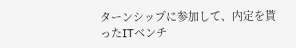ターンシップに参加して、内定を貰ったITベンチ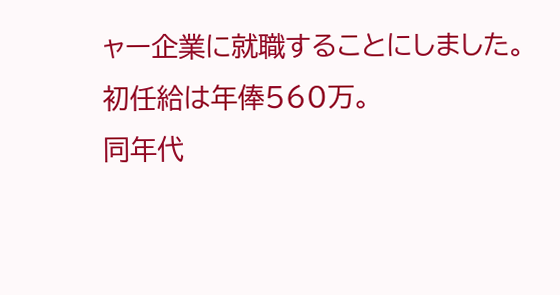ャー企業に就職することにしました。
初任給は年俸560万。
同年代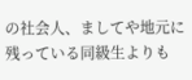の社会人、ましてや地元に残っている同級生よりも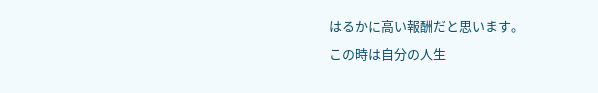はるかに高い報酬だと思います。
この時は自分の人生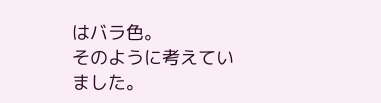はバラ色。
そのように考えていました。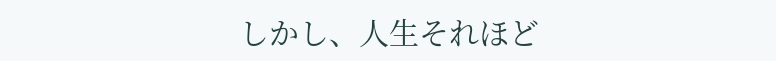しかし、人生それほど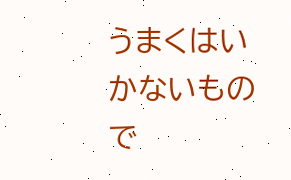うまくはいかないもので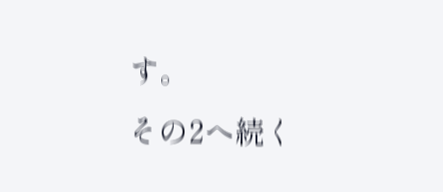す。
その2へ続く